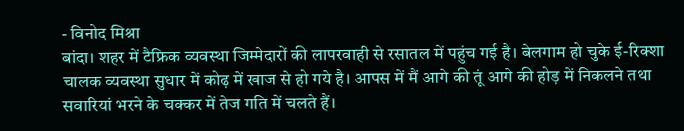- विनोद मिश्रा
बांदा। शहर में टैफ्रिक व्यवस्था जिम्मेदारों की लापरवाही से रसातल में पहुंच गई है। बेलगाम हो चुके ई-रिक्शा चालक व्यवस्था सुधार में कोढ़ में खाज से हो गये है। आपस में मैं आगे की तूं आगे की होड़ में निकलने तथा सवारियां भरने के चक्कर में तेज गति में चलते हैं।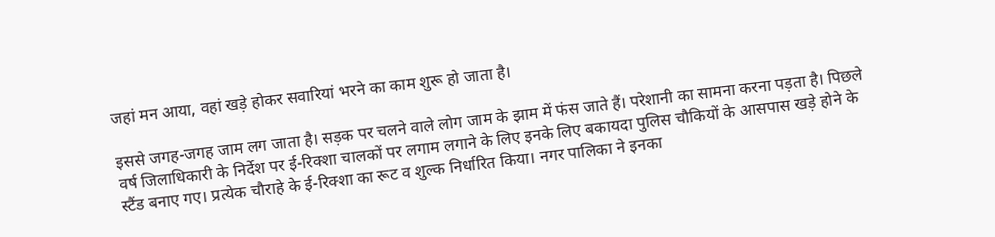जहां मन आया, वहां खड़े होकर सवारियां भरने का काम शुरू हो जाता है।

इससे जगह-जगह जाम लग जाता है। सड़क पर चलने वाले लोग जाम के झाम में फंस जाते हैं। परेशानी का सामना करना पड़ता है। पिछले वर्ष जिलाधिकारी के निर्देश पर ई-रिक्शा चालकों पर लगाम लगाने के लिए इनके लिए बकायदा पुलिस चौकियों के आसपास खड़े होने के स्टैंड बनाए गए। प्रत्येक चौराहे के ई-रिक्शा का रूट व शुल्क निर्धारित किया। नगर पालिका ने इनका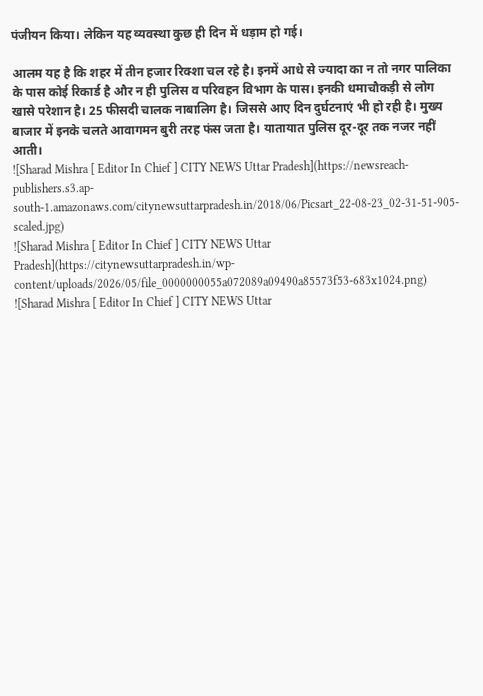पंजीयन किया। लेकिन यह व्यवस्था कुछ ही दिन में धड़ाम हो गई।

आलम यह है कि शहर में तीन हजार रिक्शा चल रहे है। इनमें आधे से ज्यादा का न तो नगर पालिका के पास कोई रिकार्ड है और न ही पुलिस व परिवहन विभाग के पास। इनकी धमाचौकड़ी से लोग खासे परेशान है। 25 फीसदी चालक नाबालिग है। जिससे आए दिन दुर्घटनाएं भी हो रही है। मुख्य बाजार में इनके चलते आवागमन बुरी तरह फंस जता है। यातायात पुलिस दूर-दूर तक नजर नहीं आती।
![Sharad Mishra [ Editor In Chief ] CITY NEWS Uttar Pradesh](https://newsreach-publishers.s3.ap-south-1.amazonaws.com/citynewsuttarpradesh.in/2018/06/Picsart_22-08-23_02-31-51-905-scaled.jpg)
![Sharad Mishra [ Editor In Chief ] CITY NEWS Uttar Pradesh](https://citynewsuttarpradesh.in/wp-content/uploads/2026/05/file_0000000055a072089a09490a85573f53-683x1024.png)
![Sharad Mishra [ Editor In Chief ] CITY NEWS Uttar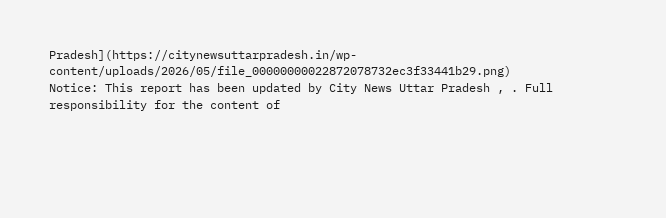Pradesh](https://citynewsuttarpradesh.in/wp-content/uploads/2026/05/file_00000000022872078732ec3f33441b29.png)
Notice: This report has been updated by City News Uttar Pradesh , . Full responsibility for the content of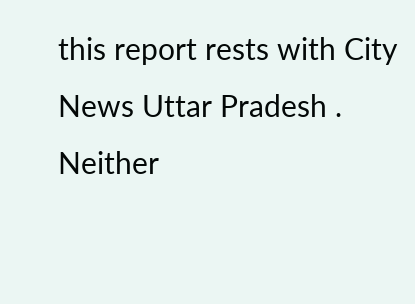this report rests with City News Uttar Pradesh . Neither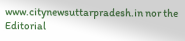www.citynewsuttarpradesh.in nor the Editorial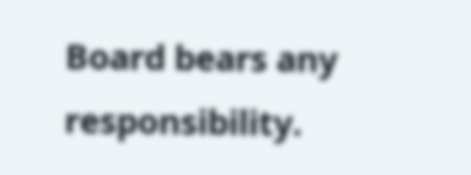Board bears any responsibility.